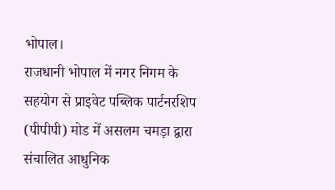भोपाल।
राजधानी भोपाल में नगर निगम के सहयोग से प्राइवेट पब्लिक पार्टनरशिप (पीपीपी) मोड में असलम चमड़ा द्वारा संचालित आधुनिक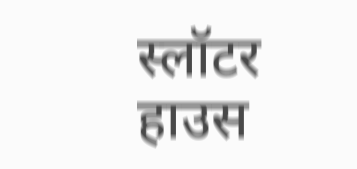स्लॉटर हाउस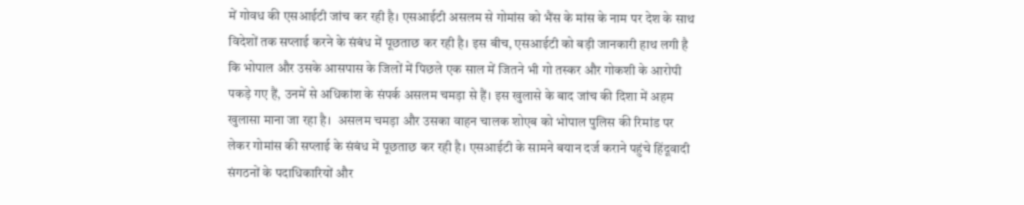में गोवध की एसआईटी जांच कर रही है। एसआईटी असलम से गोमांस को भैंस के मांस के नाम पर देश के साथ विदेशों तक सप्लाई करने के संबंध में पूछताछ कर रही है। इस बीच, एसआईटी को बड़ी जानकारी हाथ लगी है कि भोपाल और उसके आसपास के जिलों में पिछले एक साल में जितने भी गो तस्कर और गोकशी के आरोपी पकड़े गए हैं, उनमें से अधिकांश के संपर्क असलम चमड़ा से हैं। इस खुलासे के बाद जांच की दिशा में अहम खुलासा माना जा रहा है।  असलम चमड़ा और उसका वाहन चालक शोएब को भोपाल पुलिस की रिमांड पर लेकर गोमांस की सप्लाई के संबंध में पूछताछ कर रही है। एसआईटी के सामने बयान दर्ज कराने पहुंचे हिंदूवादी संगठनों के पदाधिकारियों और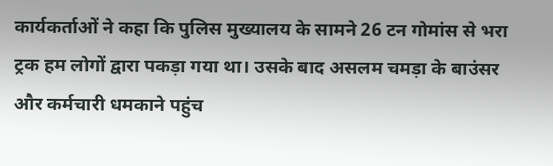कार्यकर्ताओं ने कहा कि पुलिस मुख्यालय के सामने 26 टन गोमांस से भरा ट्रक हम लोगों द्वारा पकड़ा गया था। उसके बाद असलम चमड़ा के बाउंसर और कर्मचारी धमकाने पहुंच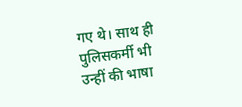गए थे। साथ ही पुलिसकर्मी भी उन्हीं की भाषा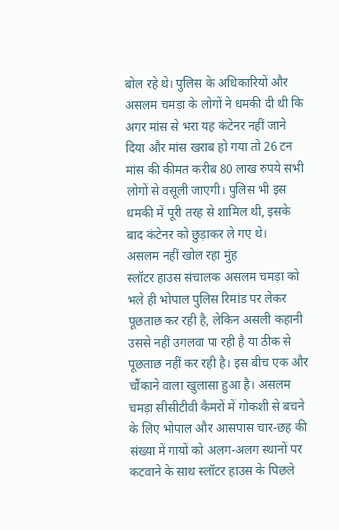बोल रहे थे। पुलिस के अधिकारियों और असलम चमड़ा के लोगों ने धमकी दी थी कि अगर मांस से भरा यह कंटेनर नहीं जाने दिया और मांस खराब हो गया तो 26 टन मांस की कीमत करीब 80 लाख रुपये सभी लोगों से वसूली जाएगी। पुलिस भी इस धमकी में पूरी तरह से शामिल थी, इसके बाद कंटेनर को छुड़ाकर ले गए थे।
असलम नहीं खोल रहा मुंह
स्लॉटर हाउस संचालक असलम चमड़ा को भले ही भोपाल पुलिस रिमांड पर लेकर पूछताछ कर रही है, लेकिन असली कहानी उससे नहीं उगलवा पा रही है या ठीक से पूछताछ नहीं कर रही है। इस बीच एक और चौंकाने वाला खुलासा हुआ है। असलम चमड़ा सीसीटीवी कैमरों में गोकशी से बचने के लिए भोपाल और आसपास चार-छह की संख्या में गायों को अलग-अलग स्थानों पर कटवाने के साथ स्लॉटर हाउस के पिछले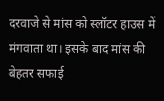दरवाजे से मांस को स्लॉटर हाउस में मंगवाता था। इसके बाद मांस की बेहतर सफाई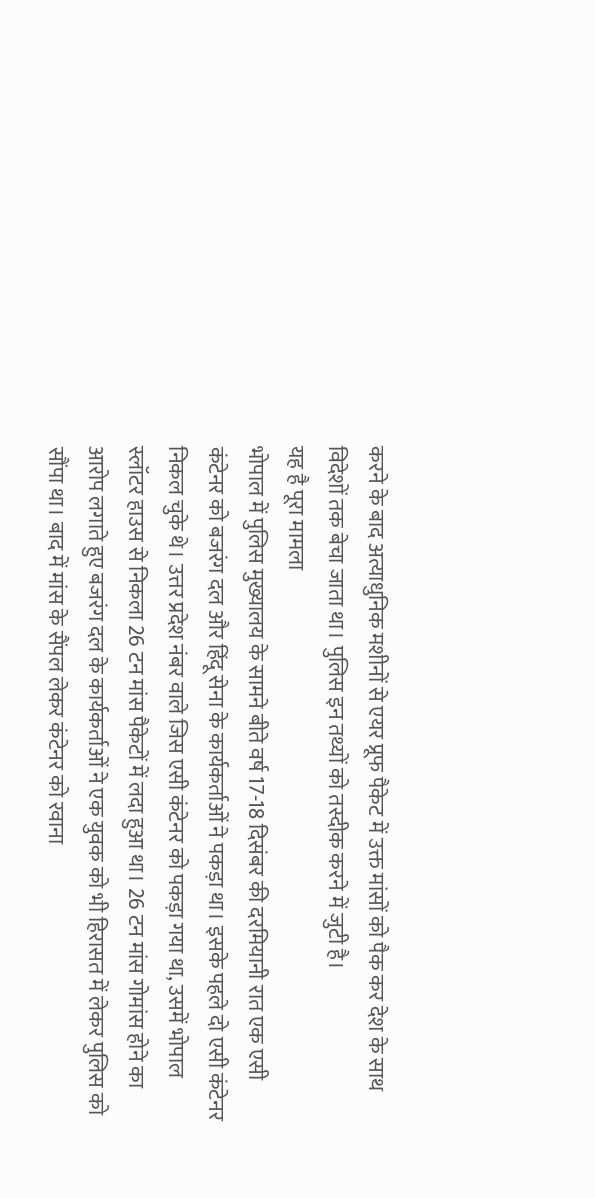करने के बाद अत्याधुनिक मशीनों से एयर प्रूफ पैकेट में उक्त मांसों को पैक कर देश के साथ विदेशों तक बेचा जाता था। पुलिस इन तथ्यों को तस्दीक करने में जुटी है।
यह है पूरा मामला
भोपाल में पुलिस मुख्यालय के सामने बीते वर्ष 17-18 दिसंबर की दरमियानी रात एक एसी कंटेनर को बजरंग दल और हिंदू सेना के कार्यकर्ताओं ने पकड़ा था। इसके पहले दो एसी कंटेनर निकल चुके थे। उत्तर प्रदेश नंबर वाले जिस एसी कंटेनर को पकड़ा गया था, उसमें भोपाल स्लॉटर हाउस से निकला 26 टन मांस पैकेटों में लदा हुआ था। 26 टन मांस गोमांस होने का आरोप लगाते हुए बजरंग दल के कार्यकर्ताओं ने एक युवक को भी हिरासत में लेकर पुलिस को सौंपा था। बाद में मांस के सैंपल लेकर कंटेनर को रवाना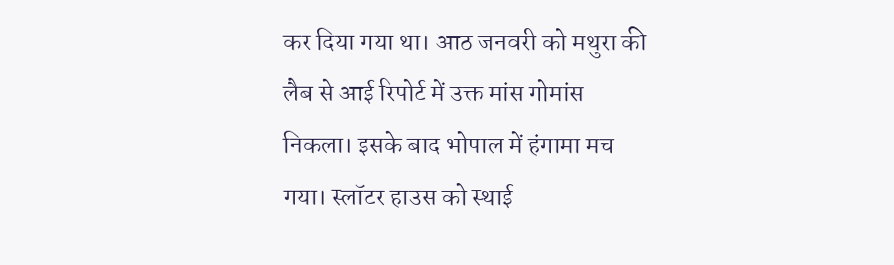कर दिया गया था। आठ जनवरी को मथुरा की लैब से आई रिपोर्ट में उक्त मांस गोमांस निकला। इसके बाद भोपाल में हंगामा मच गया। स्लॉटर हाउस को स्थाई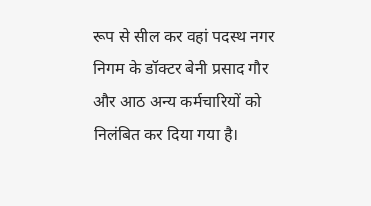रूप से सील कर वहां पदस्थ नगर निगम के डॉक्टर बेनी प्रसाद गौर और आठ अन्य कर्मचारियों को निलंबित कर दिया गया है।